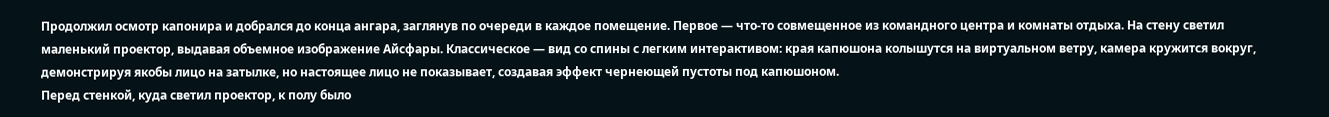Продолжил осмотр капонира и добрался до конца ангара, заглянув по очереди в каждое помещение. Первое — что-то совмещенное из командного центра и комнаты отдыха. На стену светил маленький проектор, выдавая объемное изображение Айсфары. Классическое — вид со спины с легким интерактивом: края капюшона колышутся на виртуальном ветру, камера кружится вокруг, демонстрируя якобы лицо на затылке, но настоящее лицо не показывает, создавая эффект чернеющей пустоты под капюшоном.
Перед стенкой, куда светил проектор, к полу было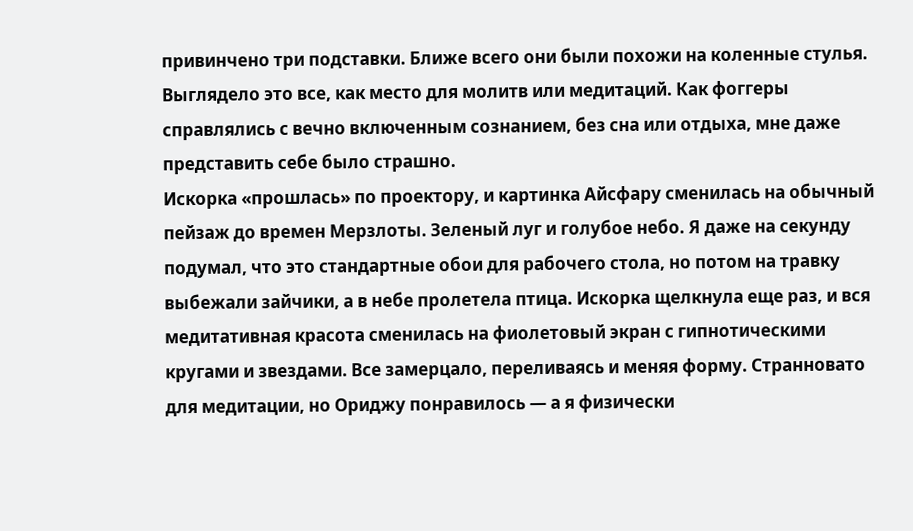привинчено три подставки. Ближе всего они были похожи на коленные стулья. Выглядело это все, как место для молитв или медитаций. Как фоггеры справлялись с вечно включенным сознанием, без сна или отдыха, мне даже представить себе было страшно.
Искорка «прошлась» по проектору, и картинка Айсфару сменилась на обычный пейзаж до времен Мерзлоты. Зеленый луг и голубое небо. Я даже на секунду подумал, что это стандартные обои для рабочего стола, но потом на травку выбежали зайчики, а в небе пролетела птица. Искорка щелкнула еще раз, и вся медитативная красота сменилась на фиолетовый экран с гипнотическими кругами и звездами. Все замерцало, переливаясь и меняя форму. Странновато для медитации, но Ориджу понравилось — а я физически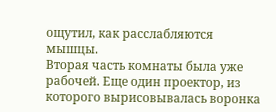ощутил, как расслабляются мышцы.
Вторая часть комнаты была уже рабочей. Еще один проектор, из которого вырисовывалась воронка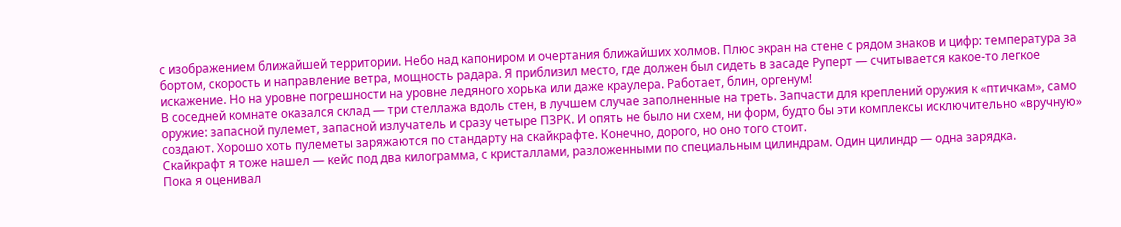с изображением ближайшей территории. Небо над капониром и очертания ближайших холмов. Плюс экран на стене с рядом знаков и цифр: температура за бортом, скорость и направление ветра, мощность радара. Я приблизил место, где должен был сидеть в засаде Руперт — считывается какое-то легкое искажение. Но на уровне погрешности на уровне ледяного хорька или даже краулера. Работает, блин, оргенум!
В соседней комнате оказался склад — три стеллажа вдоль стен, в лучшем случае заполненные на треть. Запчасти для креплений оружия к «птичкам», само оружие: запасной пулемет, запасной излучатель и сразу четыре ПЗРК. И опять не было ни схем, ни форм, будто бы эти комплексы исключительно «вручную» создают. Хорошо хоть пулеметы заряжаются по стандарту на скайкрафте. Конечно, дорого, но оно того стоит.
Скайкрафт я тоже нашел — кейс под два килограмма, с кристаллами, разложенными по специальным цилиндрам. Один цилиндр — одна зарядка.
Пока я оценивал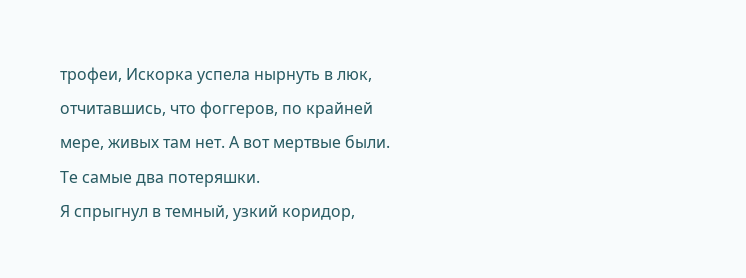трофеи, Искорка успела нырнуть в люк, отчитавшись, что фоггеров, по крайней мере, живых там нет. А вот мертвые были. Те самые два потеряшки.
Я спрыгнул в темный, узкий коридор,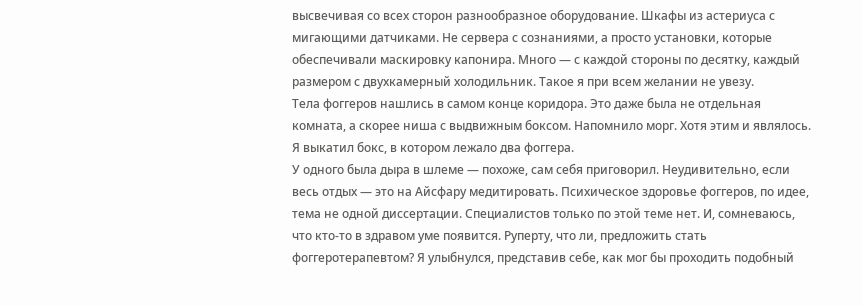высвечивая со всех сторон разнообразное оборудование. Шкафы из астериуса с мигающими датчиками. Не сервера с сознаниями, а просто установки, которые обеспечивали маскировку капонира. Много — с каждой стороны по десятку, каждый размером с двухкамерный холодильник. Такое я при всем желании не увезу.
Тела фоггеров нашлись в самом конце коридора. Это даже была не отдельная комната, а скорее ниша с выдвижным боксом. Напомнило морг. Хотя этим и являлось.
Я выкатил бокс, в котором лежало два фоггера.
У одного была дыра в шлеме — похоже, сам себя приговорил. Неудивительно, если весь отдых — это на Айсфару медитировать. Психическое здоровье фоггеров, по идее, тема не одной диссертации. Специалистов только по этой теме нет. И, сомневаюсь, что кто-то в здравом уме появится. Руперту, что ли, предложить стать фоггеротерапевтом? Я улыбнулся, представив себе, как мог бы проходить подобный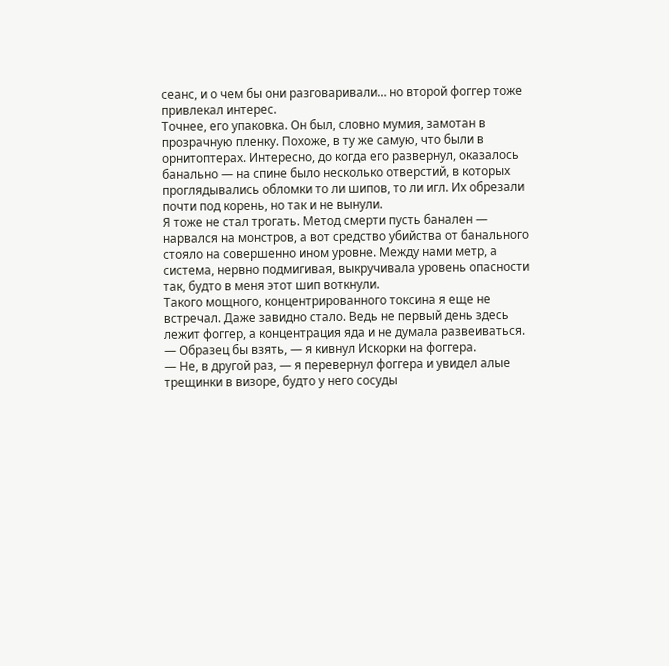сеанс, и о чем бы они разговаривали… но второй фоггер тоже привлекал интерес.
Точнее, его упаковка. Он был, словно мумия, замотан в прозрачную пленку. Похоже, в ту же самую, что были в орнитоптерах. Интересно, до когда его развернул, оказалось банально — на спине было несколько отверстий, в которых проглядывались обломки то ли шипов, то ли игл. Их обрезали почти под корень, но так и не вынули.
Я тоже не стал трогать. Метод смерти пусть банален — нарвался на монстров, а вот средство убийства от банального стояло на совершенно ином уровне. Между нами метр, а система, нервно подмигивая, выкручивала уровень опасности так, будто в меня этот шип воткнули.
Такого мощного, концентрированного токсина я еще не встречал. Даже завидно стало. Ведь не первый день здесь лежит фоггер, а концентрация яда и не думала развеиваться.
— Образец бы взять, — я кивнул Искорки на фоггера.
— Не, в другой раз, — я перевернул фоггера и увидел алые трещинки в визоре, будто у него сосуды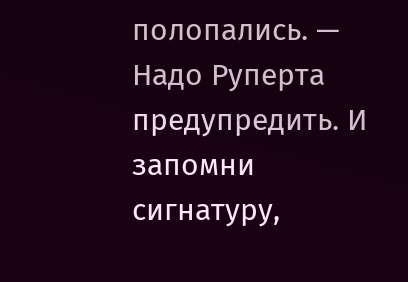полопались. — Надо Руперта предупредить. И запомни сигнатуру,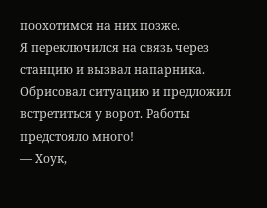поохотимся на них позже.
Я переключился на связь через станцию и вызвал напарника. Обрисовал ситуацию и предложил встретиться у ворот. Работы предстояло много!
— Хоук,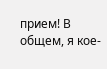прием! В общем, я кое-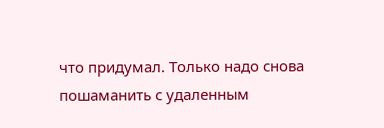что придумал. Только надо снова пошаманить с удаленным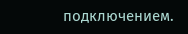подключением.